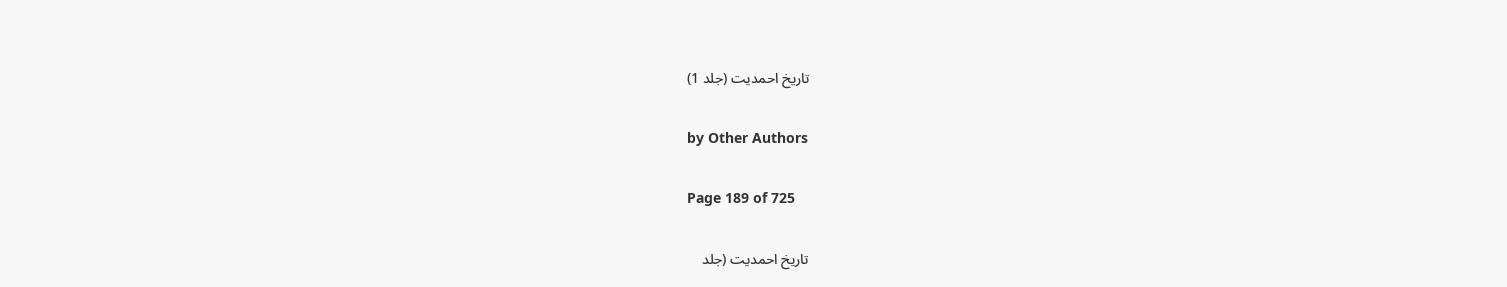تاریخ احمدیت (جلد 1)

by Other Authors

Page 189 of 725

تاریخ احمدیت (جلد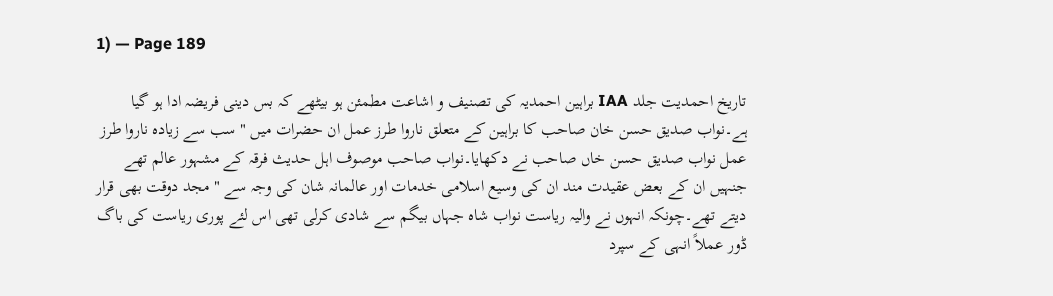1) — Page 189

تاریخ احمدیت جلد IAA براہین احمدیہ کی تصنیف و اشاعت مطمئن ہو بیٹھے کہ بس دینی فریضہ ادا ہو گیا ہے۔نواب صدیق حسن خان صاحب کا براہین کے متعلق ناروا طرز عمل ان حضرات میں " سب سے زیادہ ناروا طرز عمل نواب صدیق حسن خاں صاحب نے دکھایا۔نواب صاحب موصوف اہل حدیث فرقہ کے مشہور عالم تھے جنہیں ان کے بعض عقیدت مند ان کی وسیع اسلامی خدمات اور عالمانہ شان کی وجہ سے " مجد دوقت بھی قرار دیتے تھے۔چونکہ انہوں نے والیہ ریاست نواب شاہ جہاں بیگم سے شادی کرلی تھی اس لئے پوری ریاست کی باگ ڈور عملاً انہی کے سپرد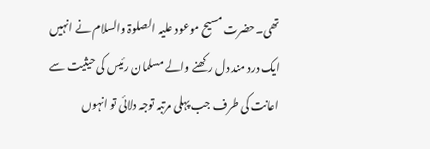تھی۔حضرت مسیح موعود علیہ الصلوۃ والسلام نے انہیں ایک درد مند دل رکھنے والے مسلمان رئیس کی حیثیت سے اعانت کی طرف جب پہلی مرتبہ توجہ دلائی تو انہوں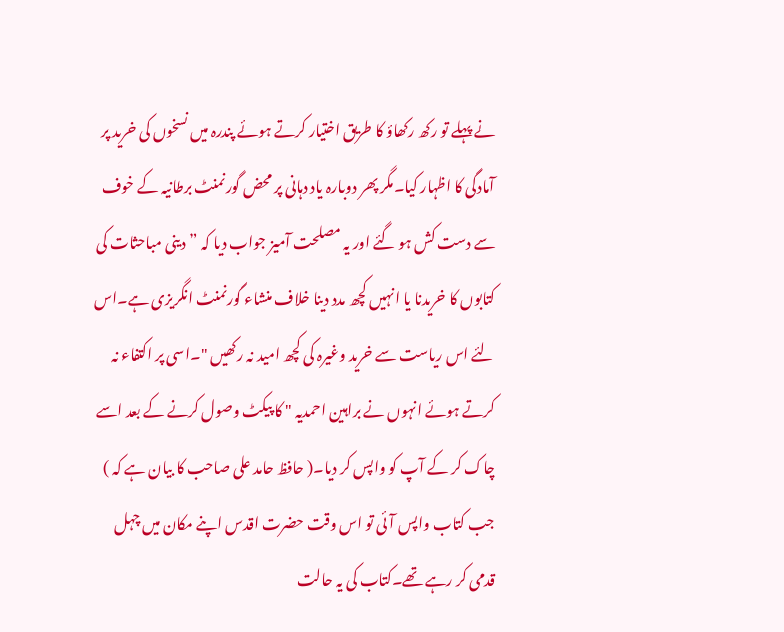نے پہلے تو رکھ رکھاؤ کا طریق اختیار کرتے ہوئے پندرہ میں نسخوں کی خرید پر آمادگی کا اظہار کیا۔مگر پھر دوبارہ یاد دہانی پر محض گورنمنٹ برطانیہ کے خوف سے دست کش ہو گئے اور یہ مصلحت آمیز جواب دیا کہ ”دینی مباحثات کی کتابوں کا خریدنا یا انہیں کچھ مدد دینا خلاف منشاء گورنمنٹ انگریزی ہے۔اس لئے اس ریاست سے خرید وغیرہ کی کچھ امید نہ رکھیں "۔اسی پر اکتفاء نہ کرتے ہوئے انہوں نے براہین احمدیہ " کا پیکٹ وصول کرنے کے بعد اسے چاک کر کے آپ کو واپس کر دیا۔( حافظ حامد علی صاحب کا بیان ہے کہ ) جب کتاب واپس آئی تو اس وقت حضرت اقدس اپنے مکان میں چہل قدمی کر رہے تھے۔کتاب کی یہ حالت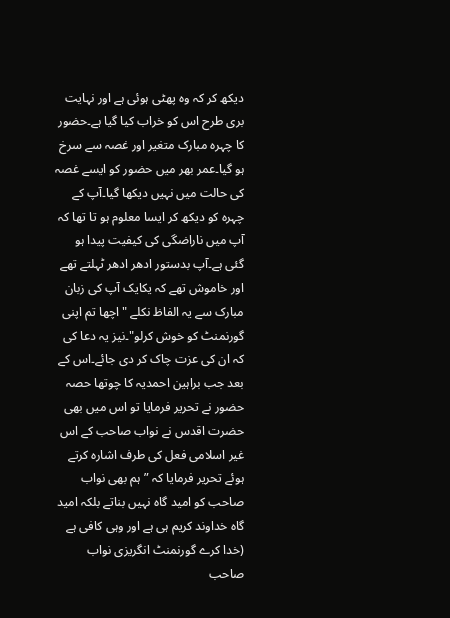دیکھ کر کہ وہ پھٹی ہوئی ہے اور نہایت بری طرح اس کو خراب کیا گیا ہے۔حضور کا چہرہ مبارک متغیر اور غصہ سے سرخ ہو گیا۔عمر بھر میں حضور کو ایسے غصہ کی حالت میں نہیں دیکھا گیا۔آپ کے چہرہ کو دیکھ کر ایسا معلوم ہو تا تھا کہ آپ میں ناراضگی کی کیفیت پیدا ہو گئی ہے۔آپ بدستور ادھر ادھر ٹہلتے تھے اور خاموش تھے کہ یکایک آپ کی زبان مبارک سے یہ الفاظ نکلے "اچھا تم اپنی گورنمنٹ کو خوش کرلو"۔نیز یہ دعا کی کہ ان کی عزت چاک کر دی جائے۔اس کے بعد جب براہین احمدیہ کا چوتھا حصہ حضور نے تحریر فرمایا تو اس میں بھی حضرت اقدس نے نواب صاحب کے اس غیر اسلامی فعل کی طرف اشارہ کرتے ہوئے تحریر فرمایا کہ ”ہم بھی نواب صاحب کو امید گاہ نہیں بناتے بلکہ امید گاہ خداوند کریم ہی ہے اور وہی کافی ہے (خدا کرے گورنمنٹ انگریزی نواب صاحب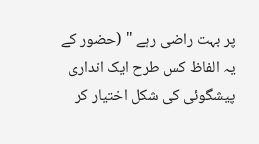پر بہت راضی رہے " (حضور کے یہ الفاظ کس طرح ایک انداری پیشگوئی کی شکل اختیار کر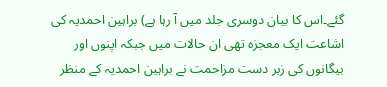گئے۔اس کا بیان دوسری جلد میں آ رہا ہے) براہین احمدیہ کی اشاعت ایک معجزہ تھی ان حالات میں جبکہ اپنوں اور بیگانوں کی زبر دست مزاحمت نے براہین احمدیہ کے منظر